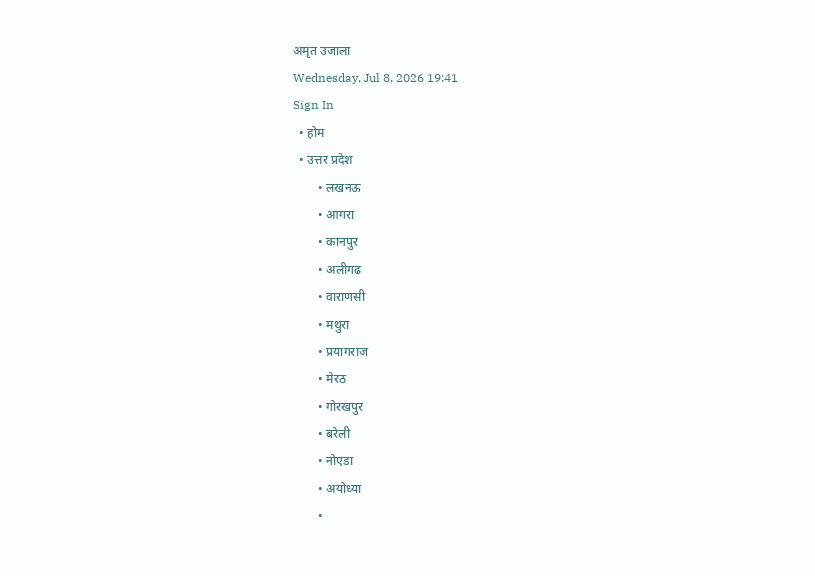अमृत उजाला
Wednesday, Jul 8, 2026 19:41
Sign In
  • होम
  • उत्तर प्रदेश
        • लखनऊ
        • आगरा
        • कानपुर
        • अलीगढ
        • वाराणसी
        • मथुरा
        • प्रयागराज
        • मेरठ
        • गोरखपुर
        • बरेली
        • नोएडा
        • अयोध्या
        •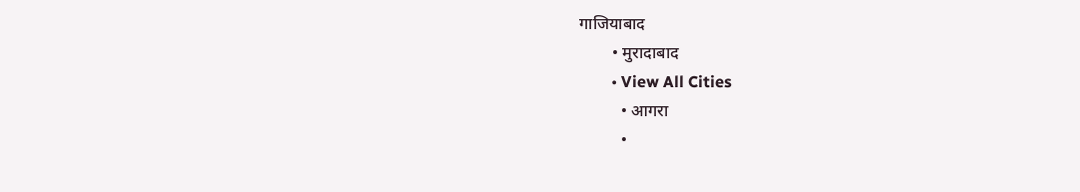गाजियाबाद
        • मुरादाबाद
        • View All Cities
          • आगरा
          •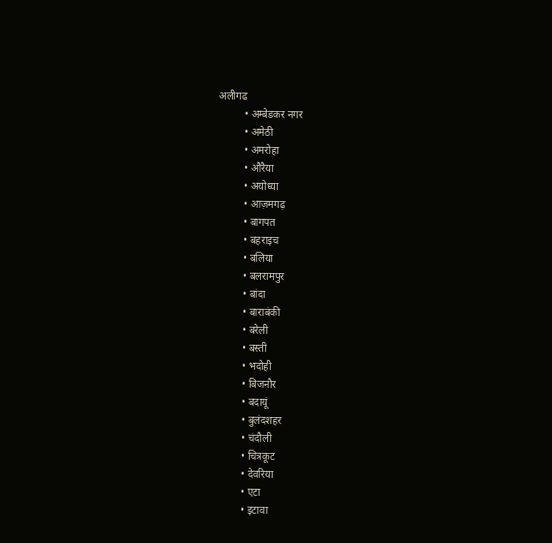अलीगढ
          • अम्बेडकर नगर
          • अमेठी
          • अमरोहा
          • औरैया
          • अयोध्या
          • आज़मगढ़
          • बागपत
          • बहराइच
          • बलिया
          • बलरामपुर
          • बांदा
          • बाराबंकी
          • बरेली
          • बस्ती
          • भदोही
          • बिजनौर
          • बदायूं
          • बुलंदशहर
          • चंदौली
          • चित्रकूट
          • देवरिया
          • एटा
          • इटावा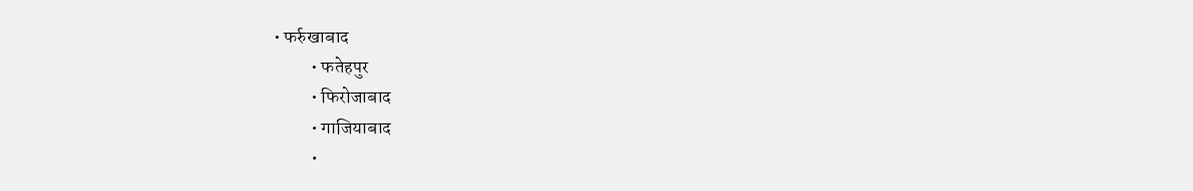• फर्रुखाबाद
          • फतेहपुर
          • फिरोजाबाद
          • गाजियाबाद
          •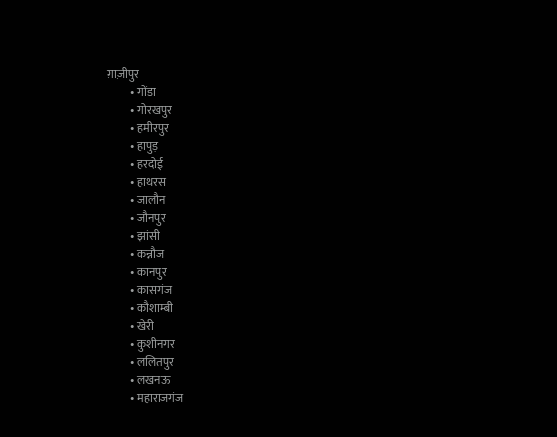ग़ाज़ीपुर
          • गोंडा
          • गोरखपुर
          • हमीरपुर
          • हापुड़
          • हरदोई
          • हाथरस
          • जालौन
          • जौनपुर
          • झांसी
          • कन्नौज
          • कानपुर
          • कासगंज
          • कौशाम्बी
          • खेरी
          • कुशीनगर
          • ललितपुर
          • लखनऊ
          • महाराजगंज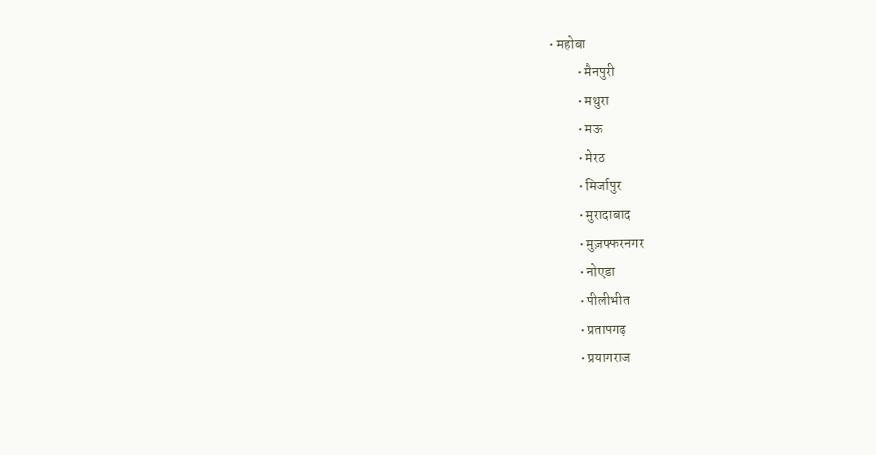• महोबा
          • मैनपुरी
          • मथुरा
          • मऊ
          • मेरठ
          • मिर्जापुर
          • मुरादाबाद
          • मुज़फ्फरनगर
          • नोएडा
          • पीलीभीत
          • प्रतापगढ़
          • प्रयागराज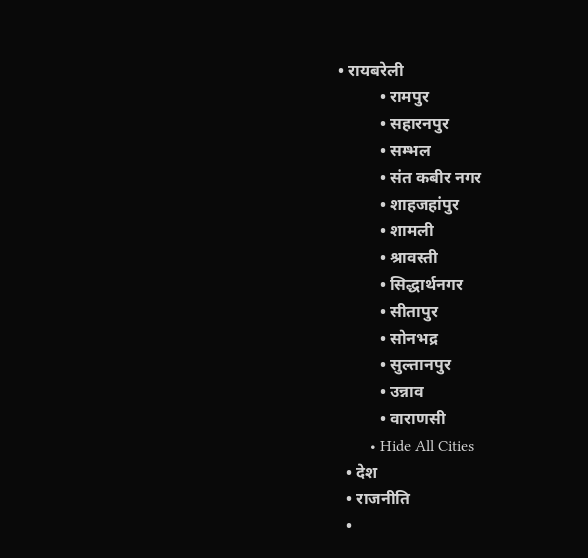• रायबरेली
          • रामपुर
          • सहारनपुर
          • सम्भल
          • संत कबीर नगर
          • शाहजहांपुर
          • शामली
          • श्रावस्ती
          • सिद्धार्थनगर
          • सीतापुर
          • सोनभद्र
          • सुल्तानपुर
          • उन्नाव
          • वाराणसी
        • Hide All Cities
  • देश
  • राजनीति
  •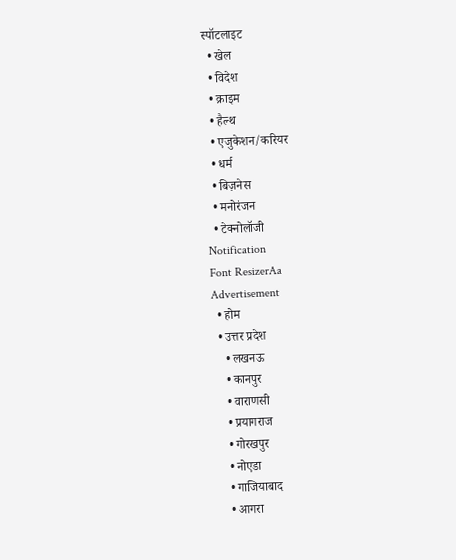स्पॉटलाइट
  • खेल
  • विदेश
  • क्राइम
  • हैल्थ
  • एजुकेशन/करियर
  • धर्म
  • बिज़नेस
  • मनोरंजन
  • टेक्नोलॉजी
Notification
Font ResizerAa
Advertisement
  • होम
  • उत्तर प्रदेश
    • लखनऊ
    • कानपुर
    • वाराणसी
    • प्रयागराज
    • गोरखपुर
    • नोएडा
    • गाजियाबाद
    • आगरा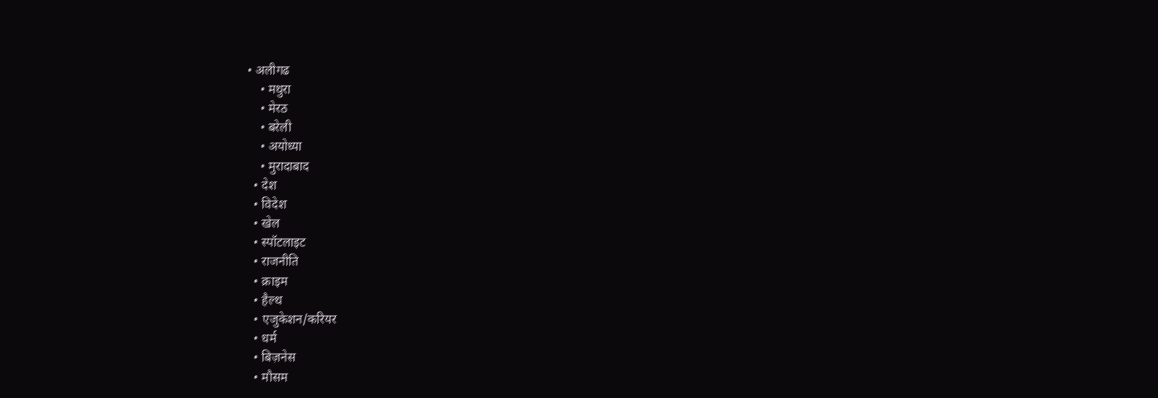• अलीगढ
    • मथुरा
    • मेरठ
    • बरेली
    • अयोध्या
    • मुरादाबाद
  • देश
  • विदेश
  • खेल
  • स्पॉटलाइट
  • राजनीति
  • क्राइम
  • हैल्थ
  • एजुकेशन/करियर
  • धर्म
  • बिज़नेस
  • मौसम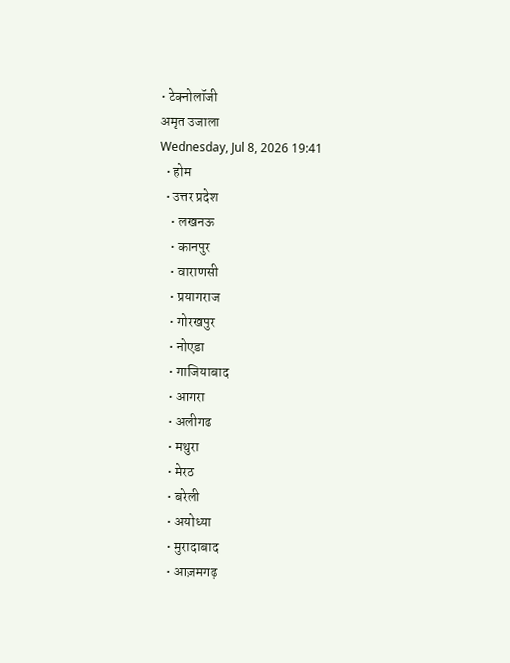• टेक्नोलॉजी
अमृत उजाला
Wednesday, Jul 8, 2026 19:41
  • होम
  • उत्तर प्रदेश
    • लखनऊ
    • कानपुर
    • वाराणसी
    • प्रयागराज
    • गोरखपुर
    • नोएडा
    • गाजियाबाद
    • आगरा
    • अलीगढ
    • मथुरा
    • मेरठ
    • बरेली
    • अयोध्या
    • मुरादाबाद
    • आज़मगढ़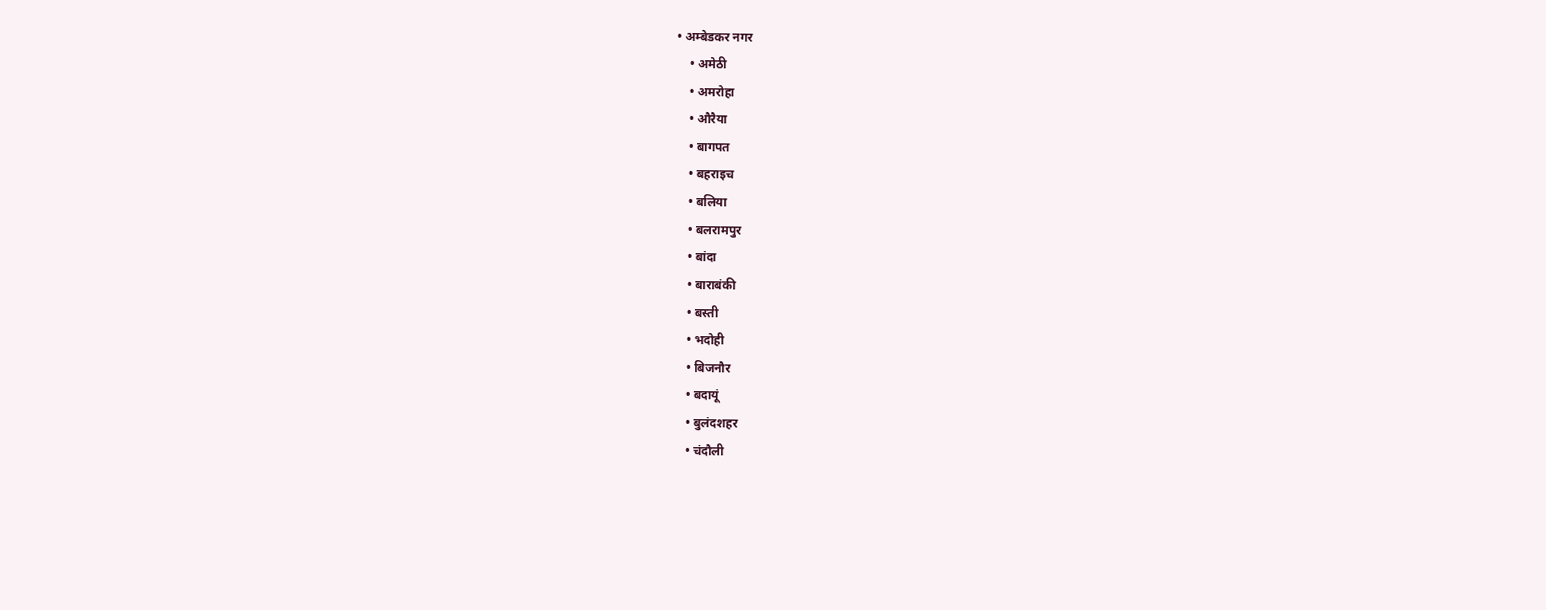• अम्बेडकर नगर
    • अमेठी
    • अमरोहा
    • औरैया
    • बागपत
    • बहराइच
    • बलिया
    • बलरामपुर
    • बांदा
    • बाराबंकी
    • बस्ती
    • भदोही
    • बिजनौर
    • बदायूं
    • बुलंदशहर
    • चंदौली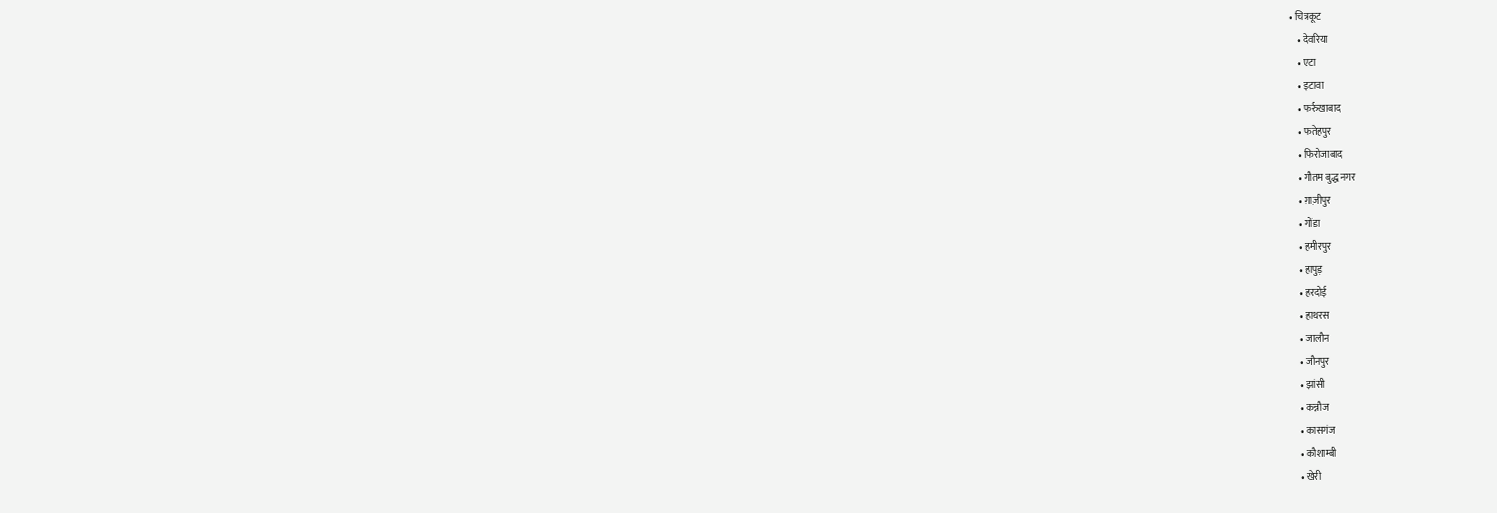• चित्रकूट
    • देवरिया
    • एटा
    • इटावा
    • फर्रुखाबाद
    • फतेहपुर
    • फिरोजाबाद
    • गौतम बुद्ध नगर
    • ग़ाज़ीपुर
    • गोंडा
    • हमीरपुर
    • हापुड़
    • हरदोई
    • हाथरस
    • जालौन
    • जौनपुर
    • झांसी
    • कन्नौज
    • कासगंज
    • कौशाम्बी
    • खेरी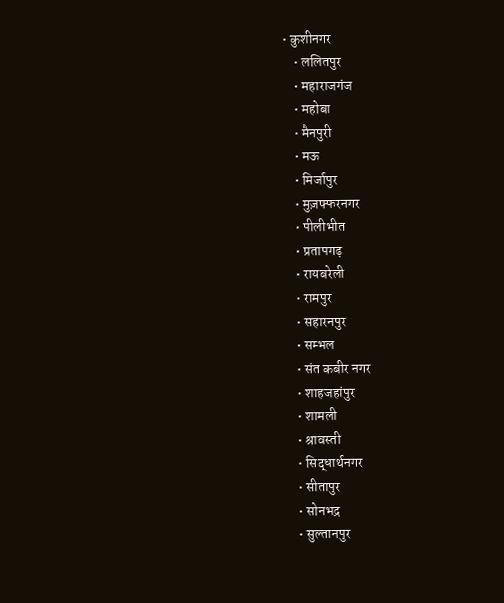• कुशीनगर
    • ललितपुर
    • महाराजगंज
    • महोबा
    • मैनपुरी
    • मऊ
    • मिर्जापुर
    • मुज़फ्फरनगर
    • पीलीभीत
    • प्रतापगढ़
    • रायबरेली
    • रामपुर
    • सहारनपुर
    • सम्भल
    • संत कबीर नगर
    • शाहजहांपुर
    • शामली
    • श्रावस्ती
    • सिद्धार्थनगर
    • सीतापुर
    • सोनभद्र
    • सुल्तानपुर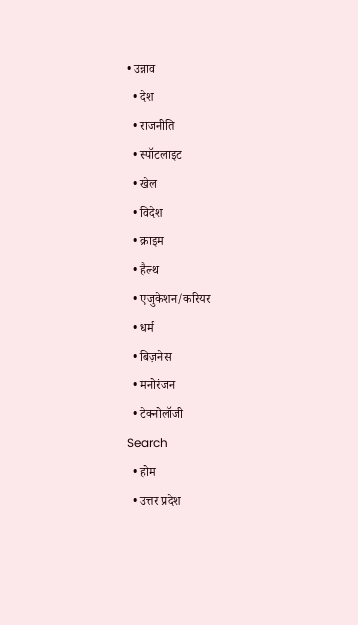• उन्नाव
  • देश
  • राजनीति
  • स्पॉटलाइट
  • खेल
  • विदेश
  • क्राइम
  • हैल्थ
  • एजुकेशन/करियर
  • धर्म
  • बिज़नेस
  • मनोरंजन
  • टेक्नोलॉजी
Search
  • होम
  • उत्तर प्रदेश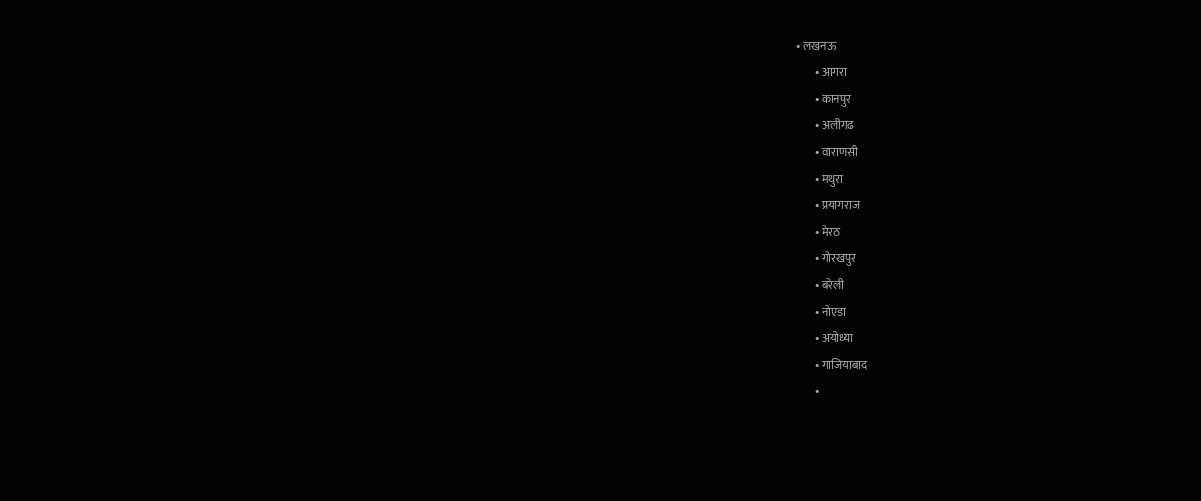• लखनऊ
        • आगरा
        • कानपुर
        • अलीगढ
        • वाराणसी
        • मथुरा
        • प्रयागराज
        • मेरठ
        • गोरखपुर
        • बरेली
        • नोएडा
        • अयोध्या
        • गाजियाबाद
        •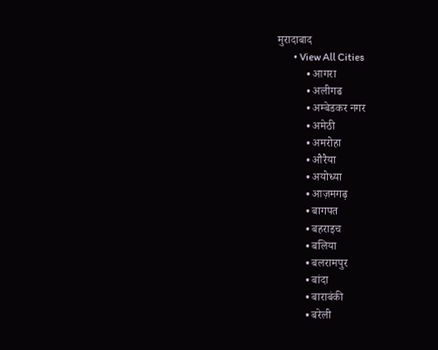मुरादाबाद
        • View All Cities
          • आगरा
          • अलीगढ
          • अम्बेडकर नगर
          • अमेठी
          • अमरोहा
          • औरैया
          • अयोध्या
          • आज़मगढ़
          • बागपत
          • बहराइच
          • बलिया
          • बलरामपुर
          • बांदा
          • बाराबंकी
          • बरेली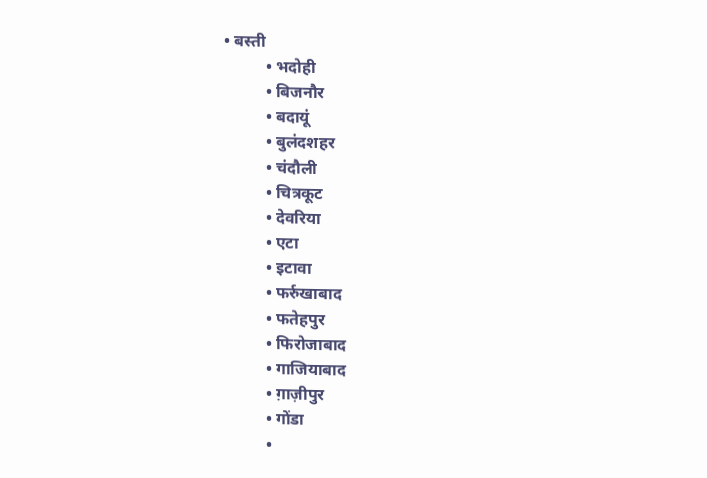• बस्ती
          • भदोही
          • बिजनौर
          • बदायूं
          • बुलंदशहर
          • चंदौली
          • चित्रकूट
          • देवरिया
          • एटा
          • इटावा
          • फर्रुखाबाद
          • फतेहपुर
          • फिरोजाबाद
          • गाजियाबाद
          • ग़ाज़ीपुर
          • गोंडा
          •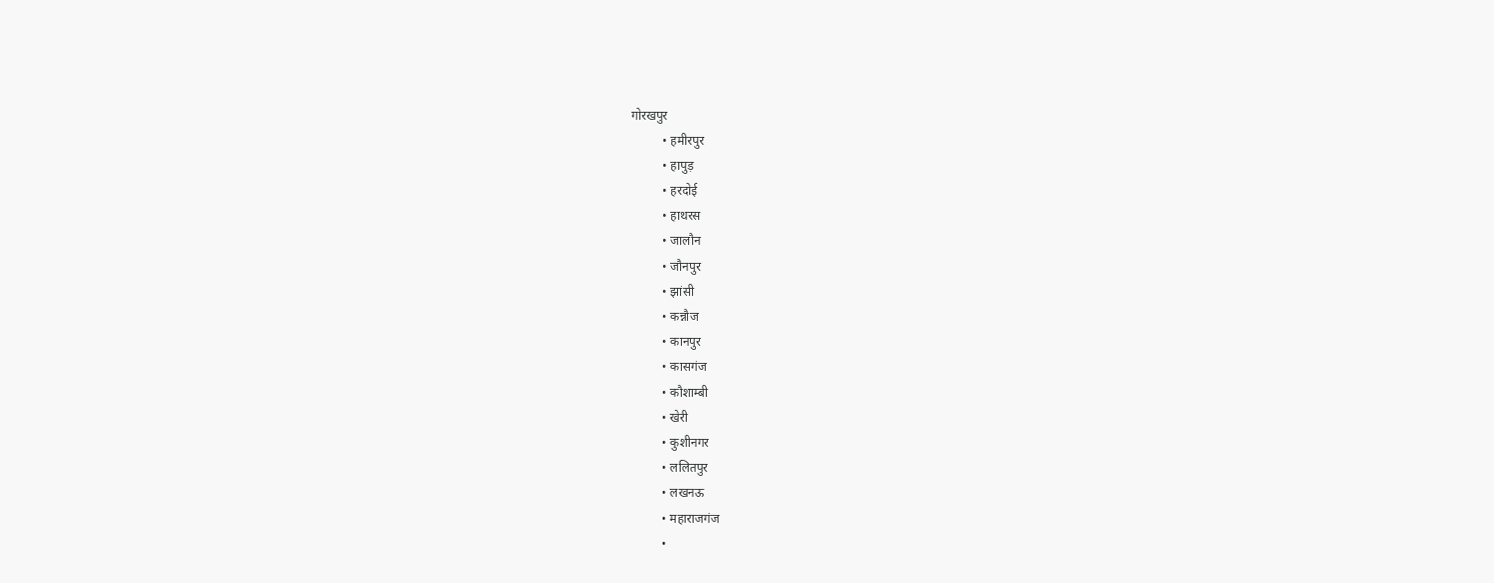गोरखपुर
          • हमीरपुर
          • हापुड़
          • हरदोई
          • हाथरस
          • जालौन
          • जौनपुर
          • झांसी
          • कन्नौज
          • कानपुर
          • कासगंज
          • कौशाम्बी
          • खेरी
          • कुशीनगर
          • ललितपुर
          • लखनऊ
          • महाराजगंज
          •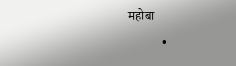महोबा
          •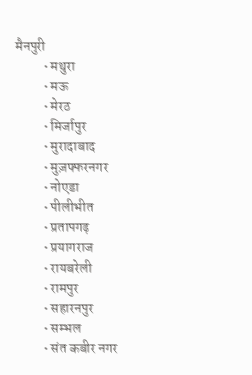मैनपुरी
          • मथुरा
          • मऊ
          • मेरठ
          • मिर्जापुर
          • मुरादाबाद
          • मुज़फ्फरनगर
          • नोएडा
          • पीलीभीत
          • प्रतापगढ़
          • प्रयागराज
          • रायबरेली
          • रामपुर
          • सहारनपुर
          • सम्भल
          • संत कबीर नगर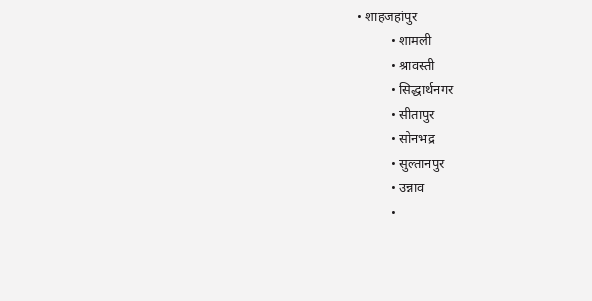• शाहजहांपुर
          • शामली
          • श्रावस्ती
          • सिद्धार्थनगर
          • सीतापुर
          • सोनभद्र
          • सुल्तानपुर
          • उन्नाव
          •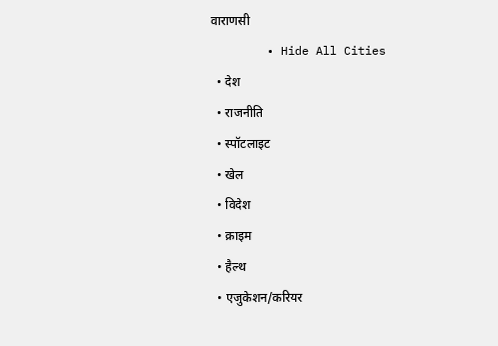वाराणसी
        • Hide All Cities
  • देश
  • राजनीति
  • स्पॉटलाइट
  • खेल
  • विदेश
  • क्राइम
  • हैल्थ
  • एजुकेशन/करियर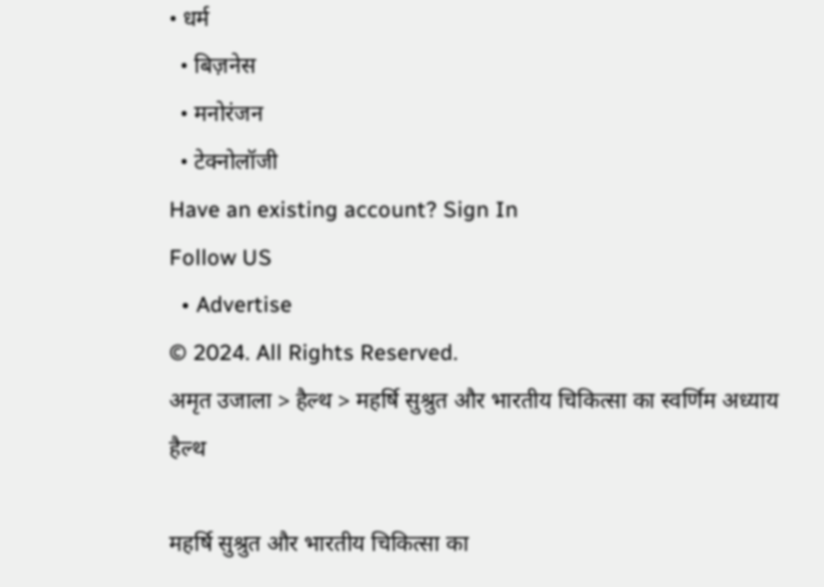• धर्म
  • बिज़नेस
  • मनोरंजन
  • टेक्नोलॉजी
Have an existing account? Sign In
Follow US
  • Advertise
© 2024. All Rights Reserved.
अमृत उजाला > हैल्थ > महर्षि सुश्रुत और भारतीय चिकित्सा का स्वर्णिम अध्याय
हैल्थ

महर्षि सुश्रुत और भारतीय चिकित्सा का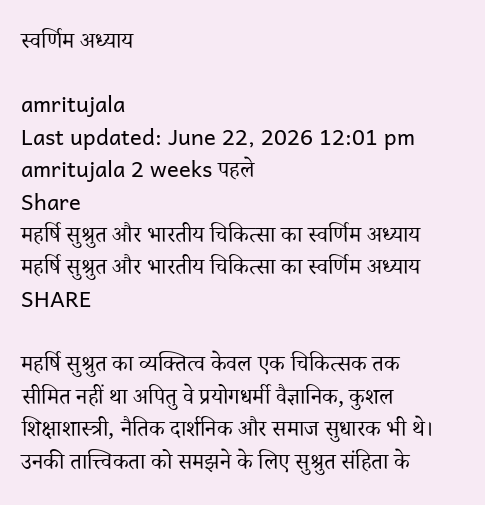स्वर्णिम अध्याय

amritujala
Last updated: June 22, 2026 12:01 pm
amritujala 2 weeks पहले
Share
महर्षि सुश्रुत और भारतीय चिकित्सा का स्वर्णिम अध्याय
महर्षि सुश्रुत और भारतीय चिकित्सा का स्वर्णिम अध्याय
SHARE

महर्षि सुश्रुत का व्यक्तित्व केवल एक चिकित्सक तक सीमित नहीं था अपितु वे प्रयोगधर्मी वैज्ञानिक, कुशल शिक्षाशास्त्री, नैतिक दार्शनिक और समाज सुधारक भी थे। उनकी तात्त्विकता को समझने के लिए सुश्रुत संहिता के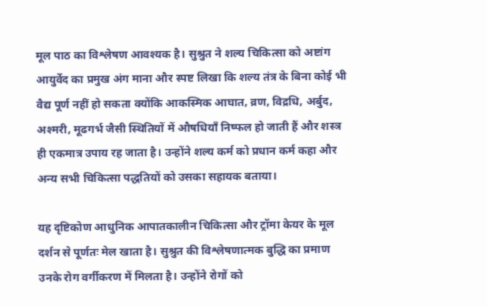मूल पाठ का विश्लेषण आवश्यक है। सुश्रुत ने शल्य चिकित्सा को अष्टांग आयुर्वेद का प्रमुख अंग माना और स्पष्ट लिखा कि शल्य तंत्र के बिना कोई भी वैद्य पूर्ण नहीं हो सकता क्योंकि आकस्मिक आघात, व्रण, विद्रधि, अर्बुद, अश्मरी, मूढगर्भ जैसी स्थितियों में औषधियाँ निष्फल हो जाती हैं और शस्त्र ही एकमात्र उपाय रह जाता है। उन्होंने शल्य कर्म को प्रधान कर्म कहा और अन्य सभी चिकित्सा पद्धतियों को उसका सहायक बताया।

यह दृष्टिकोण आधुनिक आपातकालीन चिकित्सा और ट्रॉमा केयर के मूल दर्शन से पूर्णतः मेल खाता है। सुश्रुत की विश्लेषणात्मक बुद्धि का प्रमाण उनके रोग वर्गीकरण में मिलता है। उन्होंने रोगों को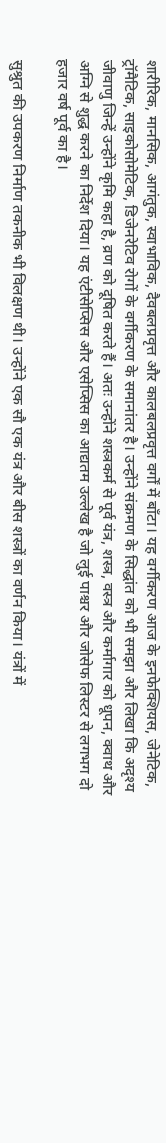शारीरिक, मानसिक, आगंतुक, स्वाभाविक, दैवबलप्रवृत्त और कालबलप्रवृत्त वर्गों में बाँटा। यह वर्गीकरण आज के इनफेक्शियस, जेनेटिक, ट्रॉमैटिक, साइकोसोमेटिक, डिजेनरेटिव रोगों के वर्गीकरण के समानांतर है। उन्होंने संक्रमण के सिद्धांत को भी समझा और लिखा कि अदृश्य जीवाणु जिन्हें उन्होंने कृमि कहा है, व्रण को दूषित करते हैं। अतः उन्होंने शस्त्रकर्म से पूर्व यंत्र, शस्त्र, वस्त्र और कर्मागार को धूपन, क्वाथ और अग्नि से शुद्ध करने का निर्देश दिया। यह एंटीसेप्सिस और एसेप्सिस का आद्यतम उल्लेख है जो लुई पाश्चर और जोसेफ लिस्टर से लगभग दो हजार वर्ष पूर्व का है।

सुश्रुत की उपकरण निर्माण तकनीक भी विलक्षण थी। उन्होंने एक सौ एक यंत्र और बीस शस्त्रों का वर्णन किया। यंत्रों में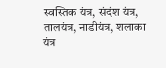स्वस्तिक यंत्र, संदंश यंत्र, तालयंत्र, नाडीयंत्र, शलाका यंत्र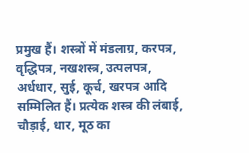प्रमुख हैं। शस्त्रों में मंडलाग्र, करपत्र, वृद्धिपत्र, नखशस्त्र, उत्पलपत्र, अर्धधार, सुई, कूर्च, खरपत्र आदि सम्मिलित हैं। प्रत्येक शस्त्र की लंबाई, चौड़ाई, धार, मूठ का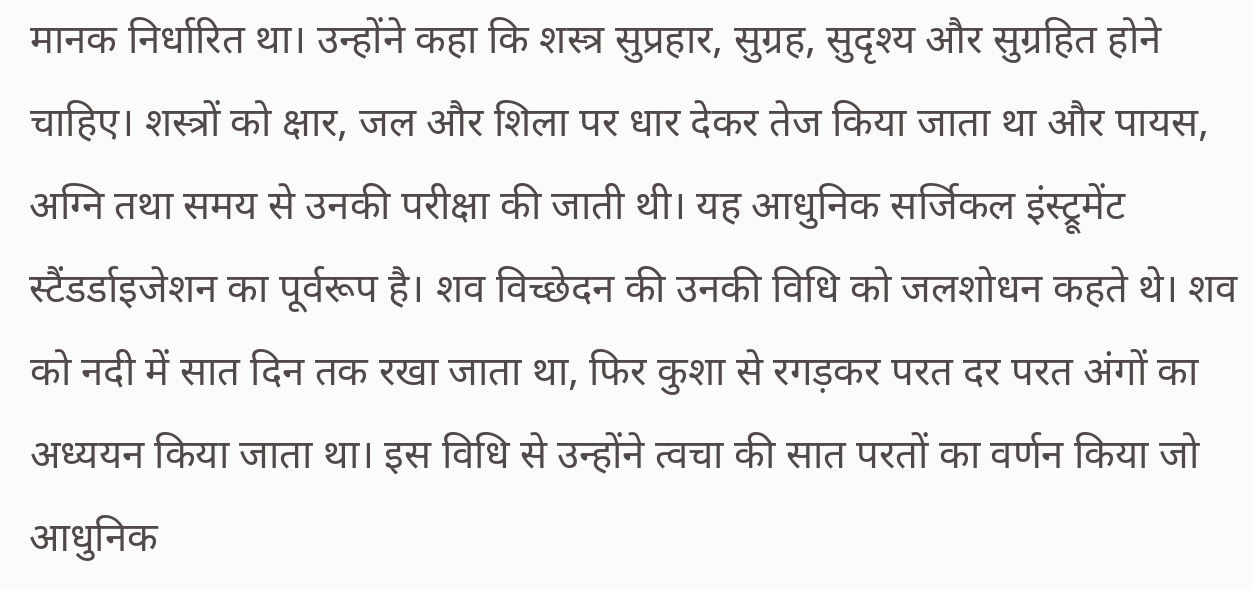मानक निर्धारित था। उन्होंने कहा कि शस्त्र सुप्रहार, सुग्रह, सुदृश्य और सुग्रहित होने चाहिए। शस्त्रों को क्षार, जल और शिला पर धार देकर तेज किया जाता था और पायस, अग्नि तथा समय से उनकी परीक्षा की जाती थी। यह आधुनिक सर्जिकल इंस्ट्रूमेंट स्टैंडर्डाइजेशन का पूर्वरूप है। शव विच्छेदन की उनकी विधि को जलशोधन कहते थे। शव को नदी में सात दिन तक रखा जाता था, फिर कुशा से रगड़कर परत दर परत अंगों का अध्ययन किया जाता था। इस विधि से उन्होंने त्वचा की सात परतों का वर्णन किया जो आधुनिक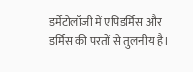डर्मेटोलॉजी में एपिडर्मिस और डर्मिस की परतों से तुलनीय है।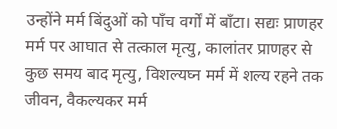उन्होंने मर्म बिंदुओं को पाँच वर्गों में बाँटा। सद्यः प्राणहर मर्म पर आघात से तत्काल मृत्यु, कालांतर प्राणहर से कुछ समय बाद मृत्यु, विशल्यघ्न मर्म में शल्य रहने तक जीवन, वैकल्यकर मर्म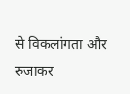से विकलांगता और रुजाकर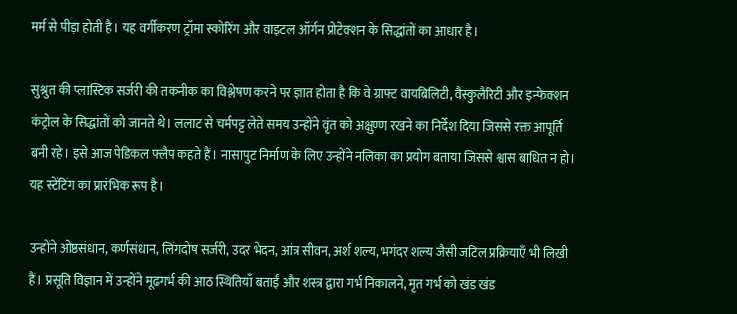मर्म से पीड़ा होती है। यह वर्गीकरण ट्रॉमा स्कोरिंग और वाइटल ऑर्गन प्रोटेक्शन के सिद्धांतों का आधार है।

सुश्रुत की प्लास्टिक सर्जरी की तकनीक का विश्लेषण करने पर ज्ञात होता है कि वे ग्राफ्ट वायबिलिटी, वैस्कुलैरिटी और इन्फेक्शन कंट्रोल के सिद्धांतों को जानते थे। ललाट से चर्मपट्ट लेते समय उन्होंने वृंत को अक्षुण्ण रखने का निर्देश दिया जिससे रक्त आपूर्ति बनी रहे। इसे आज पेडिकल फ्लैप कहते हैं। नासापुट निर्माण के लिए उन्होंने नलिका का प्रयोग बताया जिससे श्वास बाधित न हो। यह स्टेंटिंग का प्रारंभिक रूप है।

उन्होंने ओष्ठसंधान, कर्णसंधान, लिंगदोष सर्जरी, उदर भेदन, आंत्र सीवन, अर्श शल्य, भगंदर शल्य जैसी जटिल प्रक्रियाएँ भी लिखी हैं। प्रसूति विज्ञान में उन्होंने मूढगर्भ की आठ स्थितियाँ बताईं और शस्त्र द्वारा गर्भ निकालने, मृत गर्भ को खंड खंड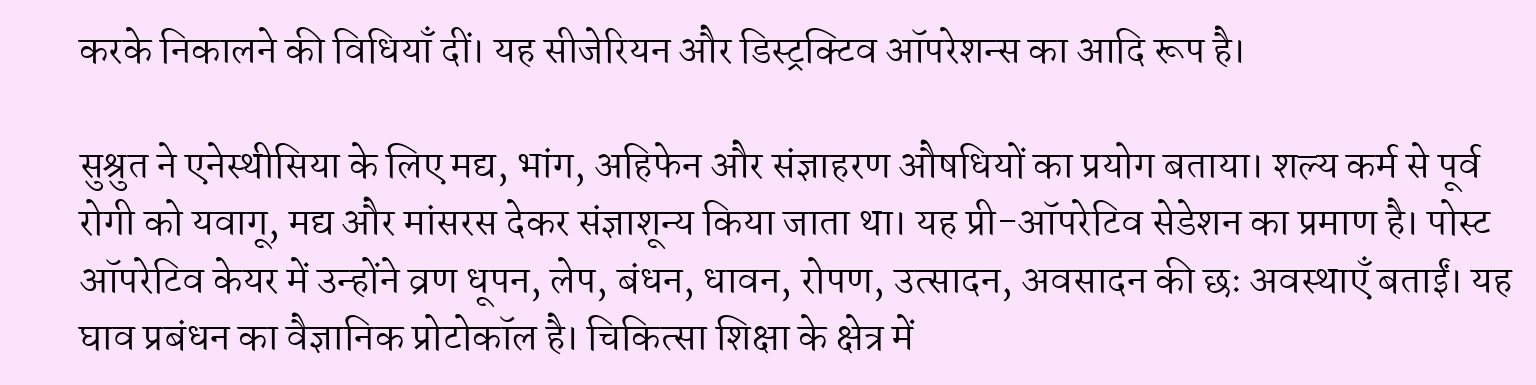करके निकालने की विधियाँ दीं। यह सीजेरियन और डिस्ट्रक्टिव ऑपरेशन्स का आदि रूप है।

सुश्रुत ने एनेस्थीसिया के लिए मद्य, भांग, अहिफेन और संज्ञाहरण औषधियों का प्रयोग बताया। शल्य कर्म से पूर्व रोगी को यवागू, मद्य और मांसरस देकर संज्ञाशून्य किया जाता था। यह प्री-ऑपरेटिव सेडेशन का प्रमाण है। पोस्ट ऑपरेटिव केयर में उन्होंने व्रण धूपन, लेप, बंधन, धावन, रोपण, उत्सादन, अवसादन की छः अवस्थाएँ बताईं। यह घाव प्रबंधन का वैज्ञानिक प्रोटोकॉल है। चिकित्सा शिक्षा के क्षेत्र में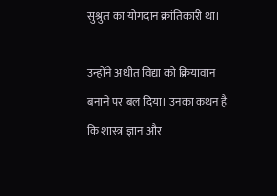सुश्रुत का योगदान क्रांतिकारी था।

उन्होंने अधीत विद्या को क्रियावान बनाने पर बल दिया। उनका कथन है कि शास्त्र ज्ञान और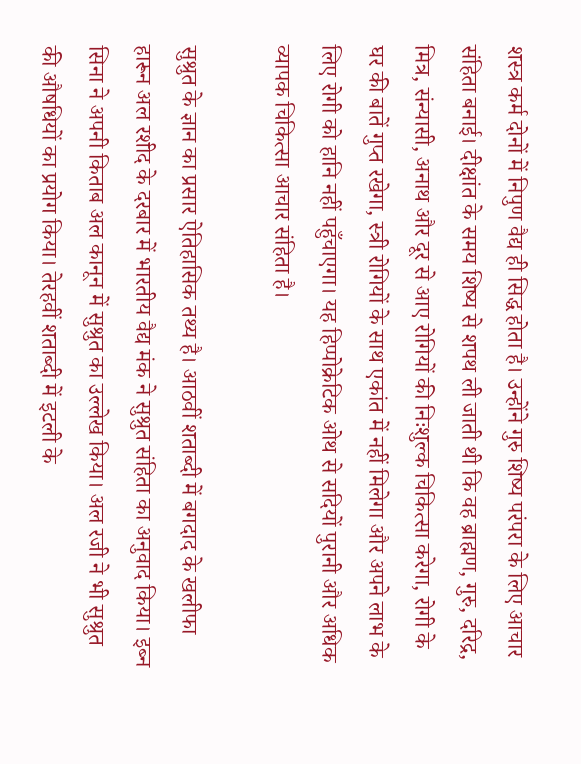शस्त्र कर्म दोनों में निपुण वैद्य ही सिद्ध होता है। उन्होंने गुरु शिष्य परंपरा के लिए आचार संहिता बनाई। दीक्षांत के समय शिष्य से शपथ ली जाती थी कि वह ब्राह्मण, गुरु, दरिद्र, मित्र, संन्यासी, अनाथ और दूर से आए रोगियों की निःशुल्क चिकित्सा करेगा, रोगी के घर की बातें गुप्त रखेगा, स्त्री रोगियों के साथ एकांत में नहीं मिलेगा और अपने लाभ के लिए रोगी को हानि नहीं पहुँचाएगा। यह हिप्पोक्रेटिक ओथ से सदियों पुरानी और अधिक व्यापक चिकित्सा आचार संहिता है।

सुश्रुत के ज्ञान का प्रसार ऐतिहासिक तथ्य है। आठवीं शताब्दी में बगदाद के खलीफा हारून अल रशीद के दरबार में भारतीय वैद्य मंक ने सुश्रुत संहिता का अनुवाद किया। इब्न सिना ने अपनी किताब अल कानून में सुश्रुत का उल्लेख किया। अल रजी ने भी सुश्रुत की औषधियों का प्रयोग किया। तेरहवीं शताब्दी में इटली के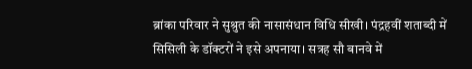ब्रांका परिवार ने सुश्रुत की नासासंधान विधि सीखी। पंद्रहवीं शताब्दी में सिसिली के डॉक्टरों ने इसे अपनाया। सत्रह सौ बानवे में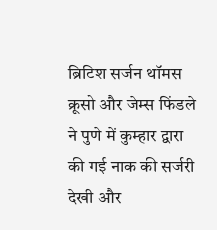ब्रिटिश सर्जन थॉमस क्रूसो और जेम्स फिंडले ने पुणे में कुम्हार द्वारा की गई नाक की सर्जरी देखी और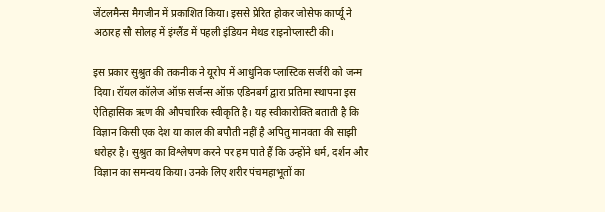जेंटलमैन्स मैगजीन में प्रकाशित किया। इससे प्रेरित होकर जोसेफ कार्प्यू ने अठारह सौ सोलह में इंग्लैंड में पहली इंडियन मेथड राइनोप्लास्टी की।

इस प्रकार सुश्रुत की तकनीक ने यूरोप में आधुनिक प्लास्टिक सर्जरी को जन्म दिया। रॉयल कॉलेज ऑफ़ सर्जन्स ऑफ़ एडिनबर्ग द्वारा प्रतिमा स्थापना इस ऐतिहासिक ऋण की औपचारिक स्वीकृति है। यह स्वीकारोक्ति बताती है कि विज्ञान किसी एक देश या काल की बपौती नहीं है अपितु मानवता की साझी धरोहर है। सुश्रुत का विश्लेषण करने पर हम पाते हैं कि उन्होंने धर्म, दर्शन और विज्ञान का समन्वय किया। उनके लिए शरीर पंचमहाभूतों का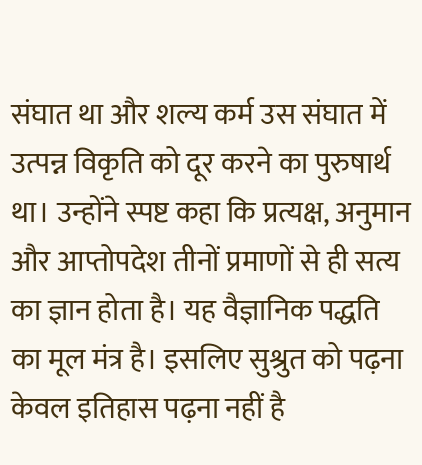संघात था और शल्य कर्म उस संघात में उत्पन्न विकृति को दूर करने का पुरुषार्थ था। उन्होंने स्पष्ट कहा कि प्रत्यक्ष, अनुमान और आप्तोपदेश तीनों प्रमाणों से ही सत्य का ज्ञान होता है। यह वैज्ञानिक पद्धति का मूल मंत्र है। इसलिए सुश्रुत को पढ़ना केवल इतिहास पढ़ना नहीं है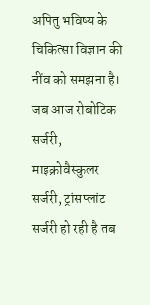अपितु भविष्य के चिकित्सा विज्ञान की नींव को समझना है। जब आज रोबोटिक सर्जरी, माइक्रोवैस्कुलर सर्जरी, ट्रांसप्लांट सर्जरी हो रही है तब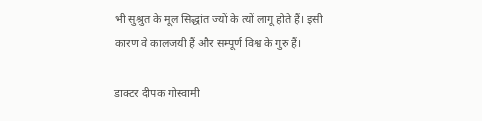भी सुश्रुत के मूल सिद्धांत ज्यों के त्यों लागू होते हैं। इसी कारण वे कालजयी हैं और सम्पूर्ण विश्व के गुरु हैं।

डाक्टर दीपक गोस्वामी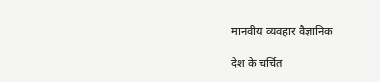मानवीय व्यवहार वैज्ञानिक

देश के चर्चित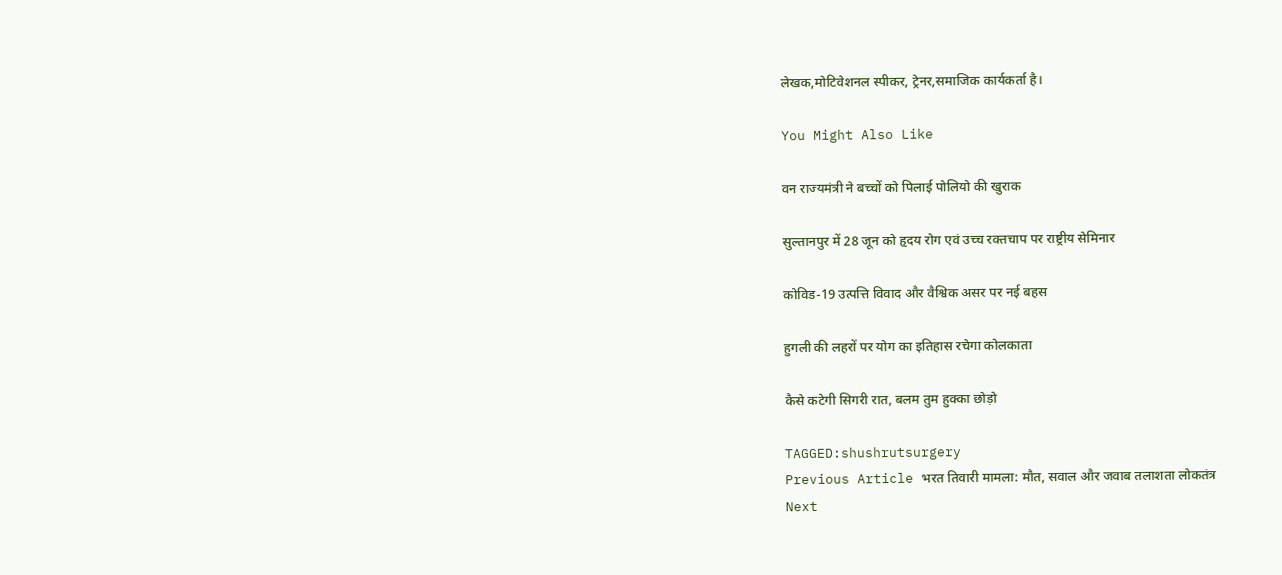लेखक,मोटिवेशनल स्पीकर, ट्रेनर,समाजिक कार्यकर्ता है।

You Might Also Like

वन राज्यमंत्री ने बच्चों को पिलाई पोलियो की खुराक

सुल्तानपुर में 28 जून को हृदय रोग एवं उच्च रक्तचाप पर राष्ट्रीय सेमिनार

कोविड-19 उत्पत्ति विवाद और वैश्विक असर पर नई बहस

हुगली की लहरों पर योग का इतिहास रचेगा कोलकाता

कैसे कटेगी सिगरी रात, बलम तुम हुक्का छोड़ो

TAGGED:shushrutsurgery
Previous Article भरत तिवारी मामला: मौत, सवाल और जवाब तलाशता लोकतंत्र
Next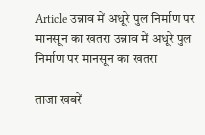Article उन्नाव में अधूरे पुल निर्माण पर मानसून का खतरा उन्नाव में अधूरे पुल निर्माण पर मानसून का खतरा

ताजा खबरें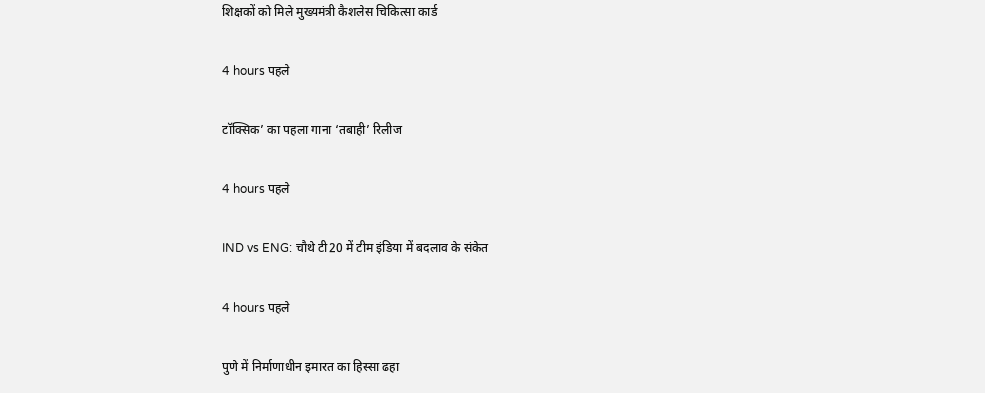शिक्षकों को मिले मुख्यमंत्री कैशलेस चिकित्सा कार्ड

4 hours पहले

टॉक्सिक’ का पहला गाना ‘तबाही’ रिलीज

4 hours पहले

IND vs ENG: चौथे टी20 में टीम इंडिया में बदलाव के संकेत

4 hours पहले

पुणे में निर्माणाधीन इमारत का हिस्सा ढहा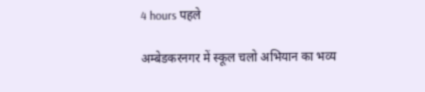4 hours पहले

अम्बेडकरनगर में स्कूल चलो अभियान का भव्य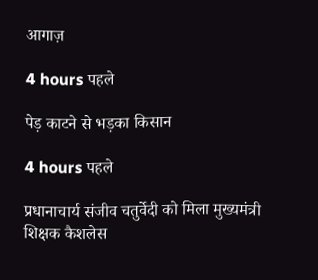आगाज़

4 hours पहले

पेड़ काटने से भड़का किसान

4 hours पहले

प्रधानाचार्य संजीव चतुर्वेदी को मिला मुख्यमंत्री शिक्षक कैशलेस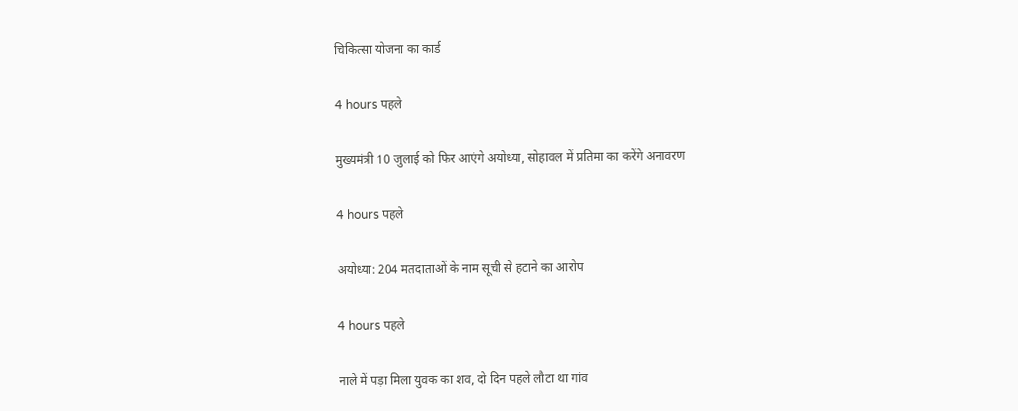चिकित्सा योजना का कार्ड

4 hours पहले

मुख्यमंत्री 10 जुलाई को फिर आएंगे अयोध्या, सोहावल में प्रतिमा का करेंगे अनावरण

4 hours पहले

अयोध्या: 204 मतदाताओं के नाम सूची से हटाने का आरोप

4 hours पहले

नाले में पड़ा मिला युवक का शव, दो दिन पहले लौटा था गांव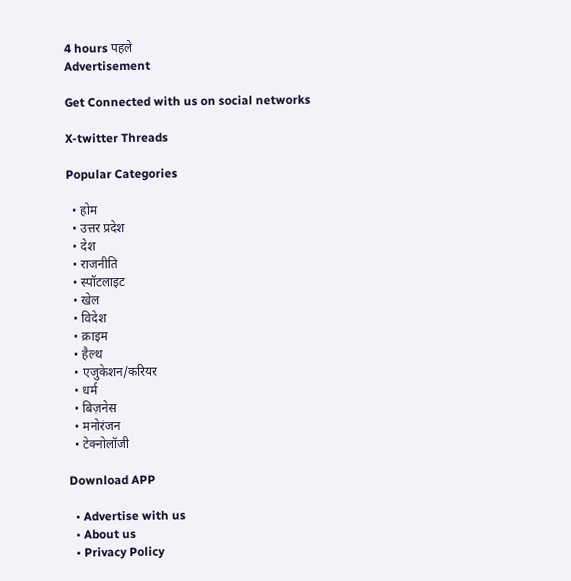4 hours पहले
Advertisement

Get Connected with us on social networks

X-twitter Threads

Popular Categories

  • होम
  • उत्तर प्रदेश
  • देश
  • राजनीति
  • स्पॉटलाइट
  • खेल
  • विदेश
  • क्राइम
  • हैल्थ
  • एजुकेशन/करियर
  • धर्म
  • बिज़नेस
  • मनोरंजन
  • टेक्नोलॉजी

Download APP

  • Advertise with us
  • About us
  • Privacy Policy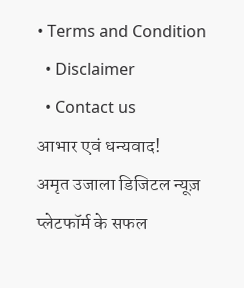• Terms and Condition
  • Disclaimer
  • Contact us
आभार एवं धन्यवाद!
अमृत उजाला डिजिटल न्यूज़ प्लेटफॉर्म के सफल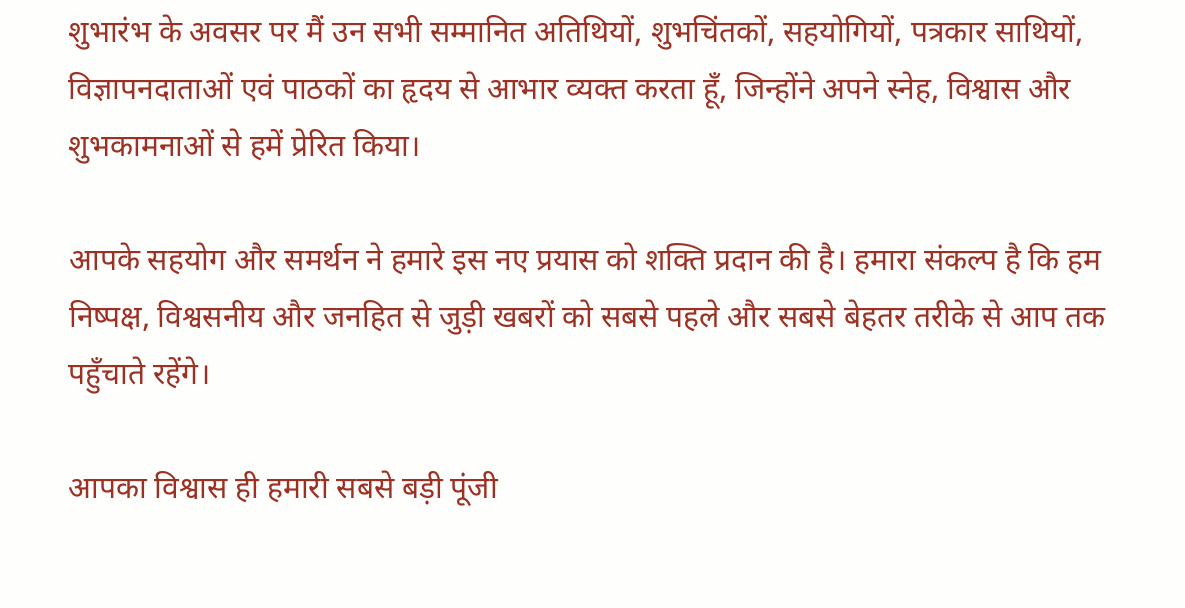शुभारंभ के अवसर पर मैं उन सभी सम्मानित अतिथियों, शुभचिंतकों, सहयोगियों, पत्रकार साथियों, विज्ञापनदाताओं एवं पाठकों का हृदय से आभार व्यक्त करता हूँ, जिन्होंने अपने स्नेह, विश्वास और शुभकामनाओं से हमें प्रेरित किया।

आपके सहयोग और समर्थन ने हमारे इस नए प्रयास को शक्ति प्रदान की है। हमारा संकल्प है कि हम निष्पक्ष, विश्वसनीय और जनहित से जुड़ी खबरों को सबसे पहले और सबसे बेहतर तरीके से आप तक पहुँचाते रहेंगे।

आपका विश्वास ही हमारी सबसे बड़ी पूंजी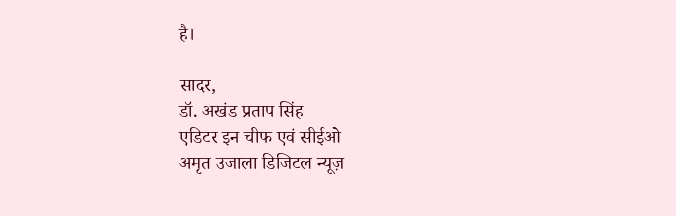है।

सादर,
डॉ. अखंड प्रताप सिंह
एडिटर इन चीफ एवं सीईओ
अमृत उजाला डिजिटल न्यूज़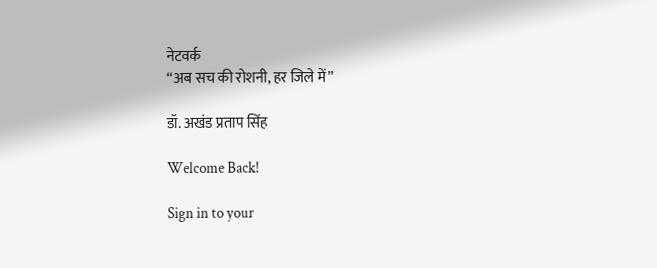नेटवर्क
“अब सच की रोशनी, हर जिले में”

डॉ. अखंड प्रताप सिंह

Welcome Back!

Sign in to your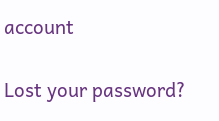account

Lost your password?